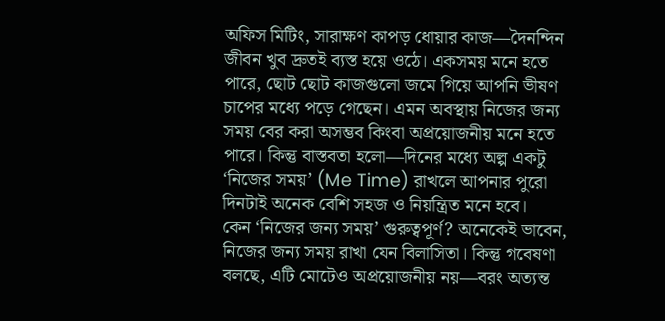অফিস মিটিং, সারাক্ষণ কাপড় ধোয়ার কাজ—দৈনন্দিন জীবন খুব দ্রুতই ব্যস্ত হয়ে ওঠে। একসময় মনে হতে পারে, ছোট ছোট কাজগুলো জমে গিয়ে আপনি ভীষণ চাপের মধ্যে পড়ে গেছেন। এমন অবস্থায় নিজের জন্য সময় বের করা অসম্ভব কিংবা অপ্রয়োজনীয় মনে হতে পারে। কিন্তু বাস্তবতা হলো—দিনের মধ্যে অল্প একটু ‘নিজের সময়’ (Me Time) রাখলে আপনার পুরো দিনটাই অনেক বেশি সহজ ও নিয়ন্ত্রিত মনে হবে।
কেন ‘নিজের জন্য সময়’ গুরুত্বপূর্ণ? অনেকেই ভাবেন, নিজের জন্য সময় রাখা যেন বিলাসিতা। কিন্তু গবেষণা বলছে, এটি মোটেও অপ্রয়োজনীয় নয়—বরং অত্যন্ত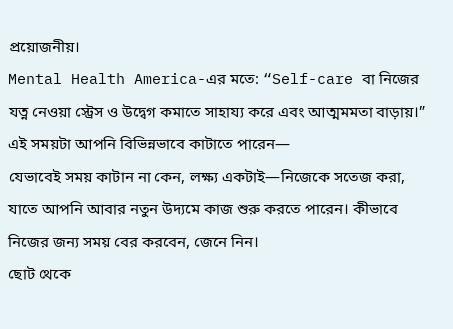প্রয়োজনীয়।
Mental Health America-এর মতে: “Self-care বা নিজের যত্ন নেওয়া স্ট্রেস ও উদ্বেগ কমাতে সাহায্য করে এবং আত্মমমতা বাড়ায়।”
এই সময়টা আপনি বিভিন্নভাবে কাটাতে পারেন—
যেভাবেই সময় কাটান না কেন, লক্ষ্য একটাই—নিজেকে সতেজ করা, যাতে আপনি আবার নতুন উদ্যমে কাজ শুরু করতে পারেন। কীভাবে নিজের জন্য সময় বের করবেন, জেনে নিন।
ছোট থেকে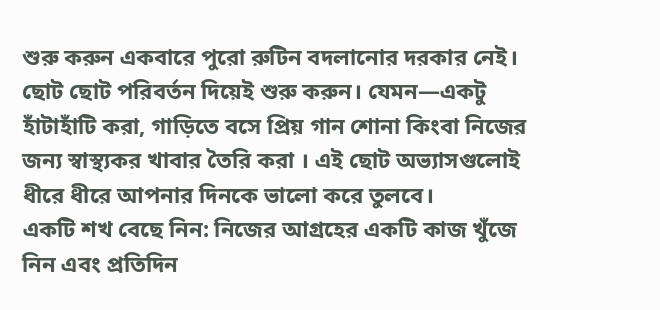শুরু করুন একবারে পুরো রুটিন বদলানোর দরকার নেই। ছোট ছোট পরিবর্তন দিয়েই শুরু করুন। যেমন—একটু হাঁটাহাঁটি করা, গাড়িতে বসে প্রিয় গান শোনা কিংবা নিজের জন্য স্বাস্থ্যকর খাবার তৈরি করা । এই ছোট অভ্যাসগুলোই ধীরে ধীরে আপনার দিনকে ভালো করে তুলবে।
একটি শখ বেছে নিন: নিজের আগ্রহের একটি কাজ খুঁজে নিন এবং প্রতিদিন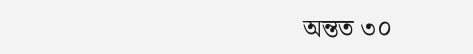অন্তত ৩০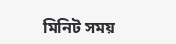মিনিট সময়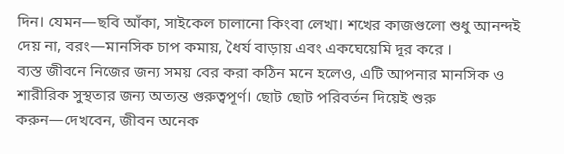দিন। যেমন—ছবি আঁকা, সাইকেল চালানো কিংবা লেখা। শখের কাজগুলো শুধু আনন্দই দেয় না, বরং—মানসিক চাপ কমায়, ধৈর্য বাড়ায় এবং একঘেয়েমি দূর করে ।
ব্যস্ত জীবনে নিজের জন্য সময় বের করা কঠিন মনে হলেও, এটি আপনার মানসিক ও শারীরিক সুস্থতার জন্য অত্যন্ত গুরুত্বপূর্ণ। ছোট ছোট পরিবর্তন দিয়েই শুরু করুন—দেখবেন, জীবন অনেক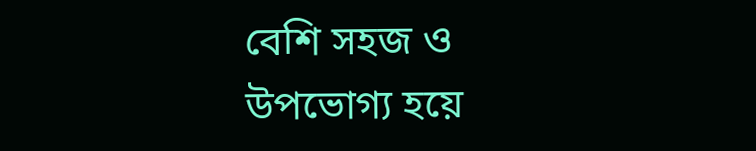বেশি সহজ ও উপভোগ্য হয়ে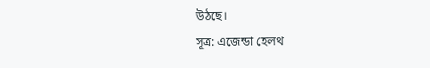উঠছে।
সূত্র: এজেন্ডা হেলথ